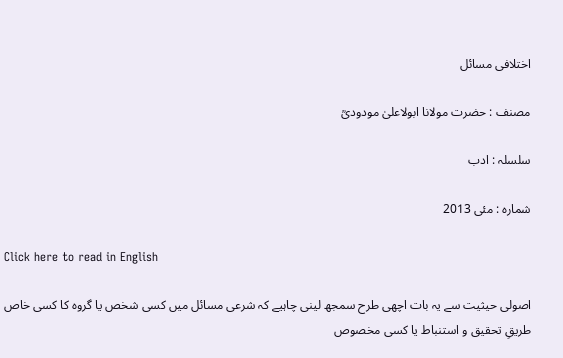اختلافی مسائل

مصنف : حضرت مولانا ابولاعلیٰ مودودیؒ

سلسلہ : ادب

شمارہ : مئی 2013

Click here to read in English

اصولی حیثیت سے یہ بات اچھی طرح سمجھ لینی چاہیے کہ شرعی مسائل میں کسی شخص یا گروہ کا کسی خاص طریقِ تحقیق و استنباط یا کسی مخصوص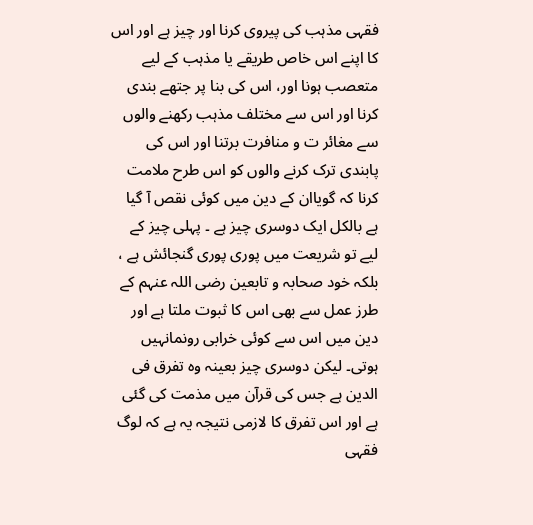فقہی مذہب کی پیروی کرنا اور چیز ہے اور اس کا اپنے اس خاص طریقے یا مذہب کے لیے متعصب ہونا اور، اس کی بنا پر جتھے بندی کرنا اور اس سے مختلف مذہب رکھنے والوں سے مغائر ت و منافرت برتنا اور اس کی پابندی ترک کرنے والوں کو اس طرح ملامت کرنا کہ گویاان کے دین میں کوئی نقص آ گیا ہے بالکل ایک دوسری چیز ہے ۔ پہلی چیز کے لیے تو شریعت میں پوری پوری گنجائش ہے ، بلکہ خود صحابہ و تابعین رضی اللہ عنہم کے طرز عمل سے بھی اس کا ثبوت ملتا ہے اور دین میں اس سے کوئی خرابی رونمانہیں ہوتی۔ لیکن دوسری چیز بعینہ وہ تفرق فی الدین ہے جس کی قرآن میں مذمت کی گئی ہے اور اس تفرق کا لازمی نتیجہ یہ ہے کہ لوگ فقہی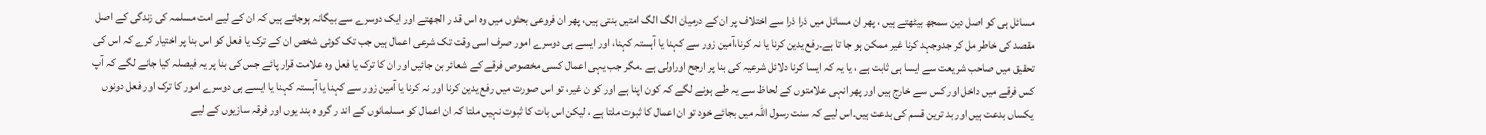مسائل ہی کو اصل دین سمجھ بیٹھتے ہیں ، پھر ان مسائل میں ذرا ذرا سے اختلاف پر ان کے درمیان الگ الگ امتیں بنتی ہیں، پھر ان فروعی بحثوں میں وہ اس قد ر الجھتے اور ایک دوسرے سے بیگانہ ہوجاتے ہیں کہ ان کے لیے امت مسلمہ کی زندگی کے اصل مقصد کی خاطر مل کر جدوجہد کرنا غیر ممکن ہو جا تا ہے۔رفع یدین کرنا یا نہ کرنا،آمین زور سے کہنا یا آہستہ کہنا، اور ایسے ہی دوسرے امور صرف اسی وقت تک شرعی اعمال ہیں جب تک کوئی شخص ان کے ترک یا فعل کو اس بنا پر اختیار کرے کہ اس کی تحقیق میں صاحب شریعت سے ایسا ہی ثابت ہے ، یا یہ کہ ایسا کرنا دلائل شرعیہ کی بنا پر ارجح اوراولی ہے ۔مگر جب یہی اعمال کسی مخصوص فرقے کے شعائر بن جائیں اور ان کا ترک یا فعل وہ علامت قرار پائے جس کی بنا پر یہ فیصلہ کیا جانے لگے کہ آپ کس فرقے میں داخل اور کس سے خارج ہیں اور پھر انہی علامتوں کے لحاظ سے یہ طے ہونے لگے کہ کون اپنا ہے اور کو ن غیر، تو اس صورت میں رفع یدین کرنا اور نہ کرنا یا آمین زور سے کہنا یا آہستہ کہنا یا ایسے ہی دوسرے امور کا ترک اور فعل دونوں یکساں بدعت ہیں اور بد ترین قسم کی بدعت ہیں۔اس لیے کہ سنت رسول اللہ میں بجائے خود تو ان اعمال کا ثبوت ملتا ہے ، لیکن اس بات کا ثبوت نہیں ملتا کہ ان اعمال کو مسلمانوں کے اند ر گرو ہ بند یوں اور فرقہ سازیوں کے لیے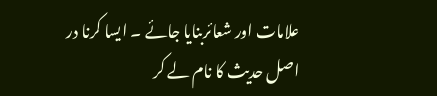علامات اور شعائربنایا جائے ۔ ایسا کرنا در اصل حدیث کا نام لے کر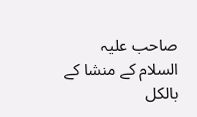صاحب علیہ السلام کے منشا کے بالکل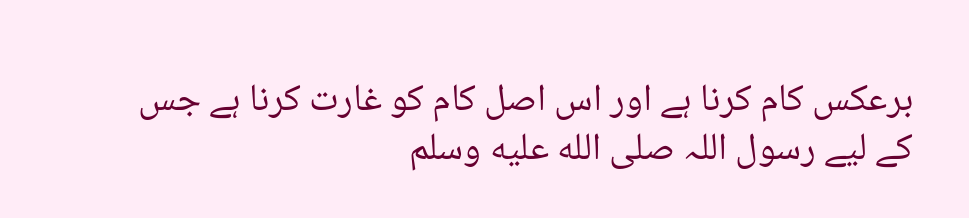برعکس کام کرنا ہے اور اس اصل کام کو غارت کرنا ہے جس کے لیے رسول اللہ صلى الله عليه وسلم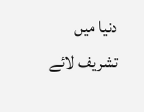دنیا میں تشریف لائے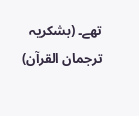تھے۔ (بشکریہ ترجمان القرآن)